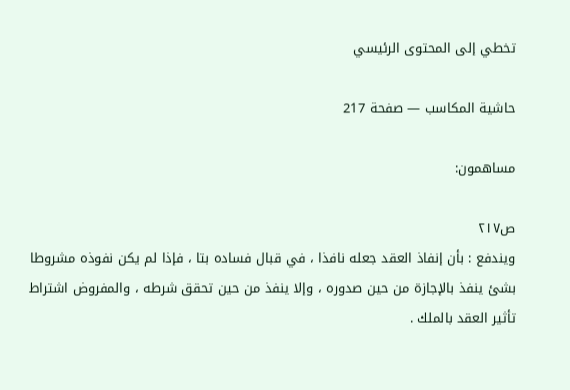تخطي إلى المحتوى الرئيسي

حاشية المكاسب — صفحة 217

مساهمون:

ص٢١٧
ويندفع : بأن إنفاذ العقد جعله نافذا ، في قبال فساده بتا ، فإذا لم يكن نفوذه مشروطا بشئ ينفذ بالإجازة من حين صدوره ، وإلا ينفذ من حين تحقق شرطه ، والمفروض اشتراط تأثير العقد بالملك .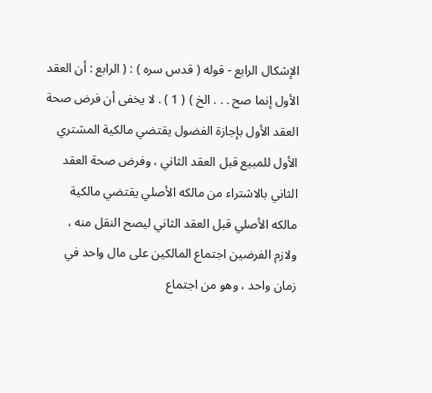الإشكال الرابع - قوله ( قدس سره ) : ( الرابع : أن العقد الأول إنما صح . . . الخ ) ( 1 ) . لا يخفى أن فرض صحة العقد الأول بإجازة الفضول يقتضي مالكية المشتري الأول للمبيع قبل العقد الثاني ، وفرض صحة العقد الثاني بالاشتراء من مالكه الأصلي يقتضي مالكية مالكه الأصلي قبل العقد الثاني ليصح النقل منه ، ولازم الفرضين اجتماع المالكين على مال واحد في زمان واحد ، وهو من اجتماع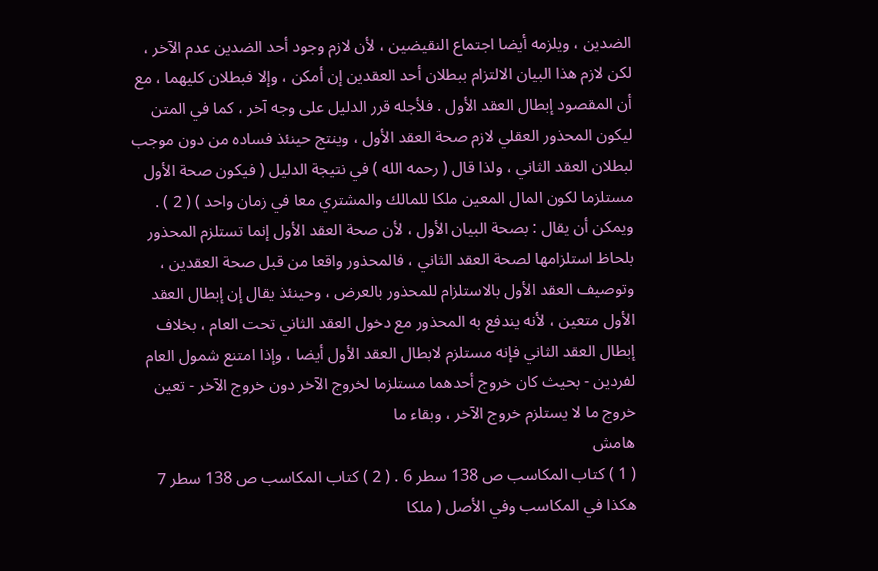الضدين ، ويلزمه أيضا اجتماع النقيضين ، لأن لازم وجود أحد الضدين عدم الآخر ، لكن لازم هذا البيان الالتزام ببطلان أحد العقدين إن أمكن ، وإلا فبطلان كليهما ، مع أن المقصود إبطال العقد الأول . فلأجله قرر الدليل على وجه آخر ، كما في المتن ليكون المحذور العقلي لازم صحة العقد الأول ، وينتج حينئذ فساده من دون موجب لبطلان العقد الثاني ، ولذا قال ( رحمه الله ) في نتيجة الدليل ( فيكون صحة الأول مستلزما لكون المال المعين ملكا للمالك والمشتري معا في زمان واحد ) ( 2 ) . ويمكن أن يقال : بصحة البيان الأول ، لأن صحة العقد الأول إنما تستلزم المحذور بلحاظ استلزامها لصحة العقد الثاني ، فالمحذور واقعا من قبل صحة العقدين ، وتوصيف العقد الأول بالاستلزام للمحذور بالعرض ، وحينئذ يقال إن إبطال العقد الأول متعين ، لأنه يندفع به المحذور مع دخول العقد الثاني تحت العام ، بخلاف إبطال العقد الثاني فإنه مستلزم لابطال العقد الأول أيضا ، وإذا امتنع شمول العام لفردين - بحيث كان خروج أحدهما مستلزما لخروج الآخر دون خروج الآخر - تعين خروج ما لا يستلزم خروج الآخر ، وبقاء ما
هامش
( 1 ) كتاب المكاسب ص 138 سطر 6 . ( 2 ) كتاب المكاسب ص 138 سطر 7 هكذا في المكاسب وفي الأصل ( ملكا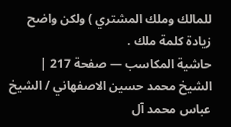للمالك وملك المشتري ) ولكن واضح زيادة كلمة ملك .
حاشية المكاسب — صفحة 217 | الشيخ محمد حسين الاصفهاني / الشيخ عباس محمد آل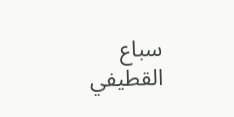سباع القطيفي